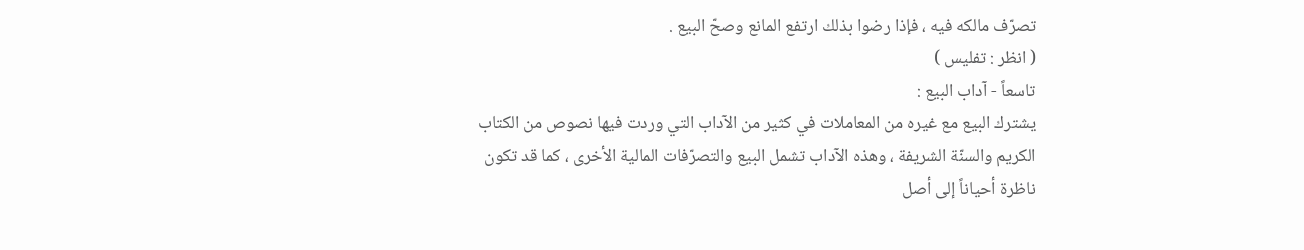تصرّف مالكه فيه ، فإذا رضوا بذلك ارتفع المانع وصحّ البيع .
( انظر : تفليس )
تاسعاً - آداب البيع :
يشترك البيع مع غيره من المعاملات في كثير من الآداب التي وردت فيها نصوص من الكتاب الكريم والسنّة الشريفة ، وهذه الآداب تشمل البيع والتصرّفات المالية الأخرى ، كما قد تكون ناظرة أحياناً إلى أصل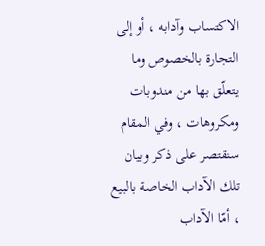الاكتساب وآدابه ، أو إلى التجارة بالخصوص وما يتعلّق بها من مندوبات ومكروهات ، وفي المقام سنقتصر على ذكر وبيان تلك الآداب الخاصة بالبيع ، أمّا الآداب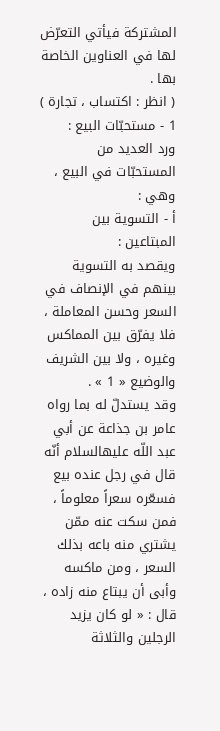المشتركة فيأتي التعرّض لها في العناوين الخاصة بها .
( انظر : اكتساب ، تجارة )
1 - مستحبّات البيع :
ورد العديد من المستحبّات في البيع ، وهي :
أ - التسوية بين المبتاعين :
ويقصد به التسوية بينهم في الإنصاف في السعر وحسن المعاملة ، فلا يفرّق بين المماكس وغيره ، ولا بين الشريف والوضيع « 1 » .
وقد يستدلّ له بما رواه عامر بن جذاعة عن أبي عبد اللّه عليهالسلام أنّه قال في رجل عنده بيع فسعّره سعراً معلوماً ، فمن سكت عنه ممّن يشتري منه باعه بذلك السعر ، ومن ماكسه وأبى أن يبتاع منه زاده ، قال : « لو كان يزيد الرجلين والثلاثة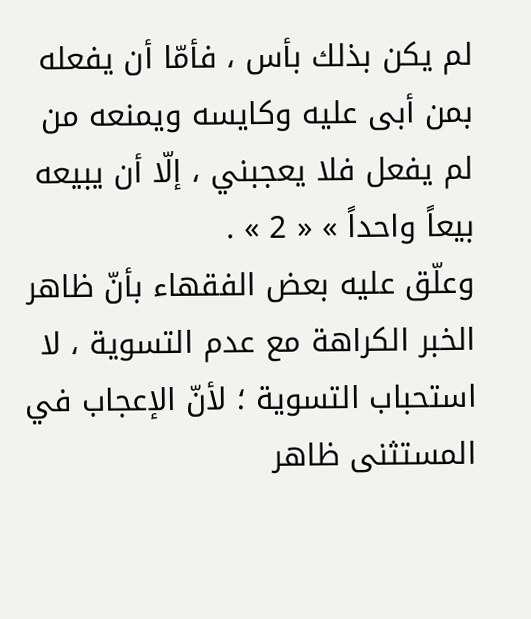لم يكن بذلك بأس ، فأمّا أن يفعله بمن أبى عليه وكايسه ويمنعه من لم يفعل فلا يعجبني ، إلّا أن يبيعه بيعاً واحداً » « 2 » .
وعلّق عليه بعض الفقهاء بأنّ ظاهر الخبر الكراهة مع عدم التسوية ، لا استحباب التسوية ؛ لأنّ الإعجاب في المستثنى ظاهر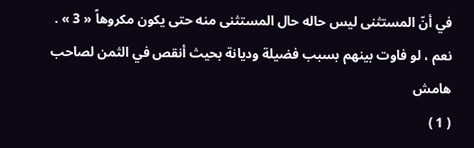في أنّ المستثنى ليس حاله حال المستثنى منه حتى يكون مكروهاً « 3 » .
نعم ، لو فاوت بينهم بسبب فضيلة وديانة بحيث أنقص في الثمن لصاحب
هامش
( 1 )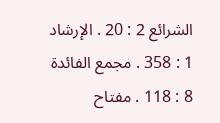الشرائع 2 : 20 . الإرشاد 1 : 358 . مجمع الفائدة 8 : 118 . مفتاح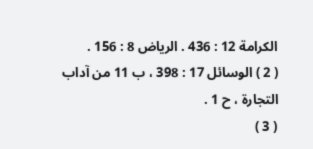الكرامة 12 : 436 . الرياض 8 : 156 .
( 2 ) الوسائل 17 : 398 ، ب 11 من آداب التجارة ، ح 1 .
( 3 )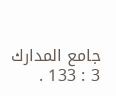جامع المدارك 3 : 133 .